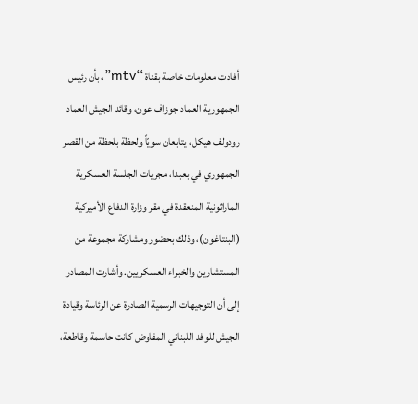أفادت معلومات خاصة بقناة “mtv”، بأن رئيس الجمهورية العماد جوزاف عون، وقائد الجيش العماد رودولف هيكل، يتابعان سويّاً ولحظة بلحظة من القصر الجمهوري في بعبدا، مجريات الجلسة العسكرية الماراثونية المنعقدة في مقر وزارة الدفاع الأميركية (البنتاغون)، وذلك بحضور ومشاركة مجموعة من المستشارين والخبراء العسكريين. وأشارت المصادر إلى أن التوجيهات الرسمية الصادرة عن الرئاسة وقيادة الجيش للوفد اللبناني المفاوض كانت حاسمة وقاطعة،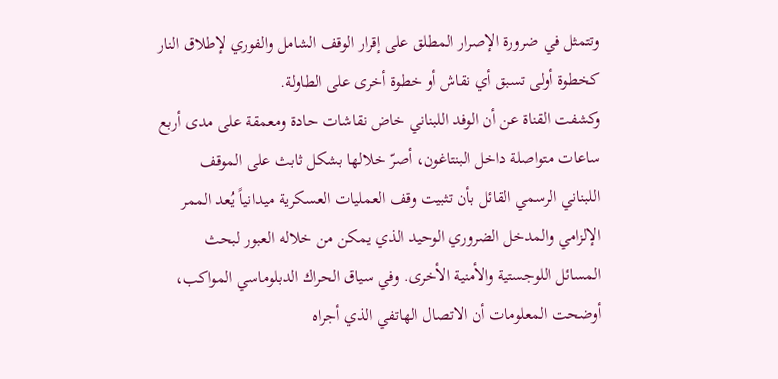وتتمثل في ضرورة الإصرار المطلق على إقرار الوقف الشامل والفوري لإطلاق النار كخطوة أولى تسبق أي نقاش أو خطوة أخرى على الطاولة.
وكشفت القناة عن أن الوفد اللبناني خاض نقاشات حادة ومعمقة على مدى أربع ساعات متواصلة داخل البنتاغون، أصرّ خلالها بشكل ثابث على الموقف اللبناني الرسمي القائل بأن تثبيت وقف العمليات العسكرية ميدانياً يُعد الممر الإلزامي والمدخل الضروري الوحيد الذي يمكن من خلاله العبور لبحث المسائل اللوجستية والأمنية الأخرى. وفي سياق الحراك الدبلوماسي المواكب، أوضحت المعلومات أن الاتصال الهاتفي الذي أجراه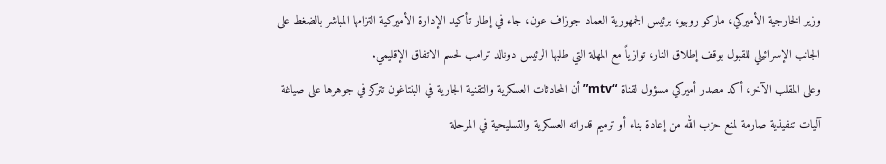وزير الخارجية الأميركي، ماركو روبيو، برئيس الجمهورية العماد جوزاف عون، جاء في إطار تأكيد الإدارة الأميركية التزامها المباشر بالضغط على الجانب الإسرائيلي للقبول بوقف إطلاق النار، توازياً مع المهلة التي طلبها الرئيس دونالد ترامب لحسم الاتفاق الإقليمي.
وعلى المقلب الآخر، أكد مصدر أميركي مسؤول لقناة “mtv” أن المحادثات العسكرية والتقنية الجارية في البنتاغون تتركز في جوهرها على صياغة آليات تنفيذية صارمة لمنع حزب الله من إعادة بناء أو ترميم قدراته العسكرية والتسليحية في المرحلة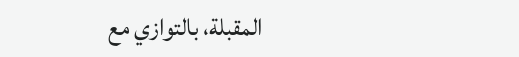المقبلة، بالتوازي مع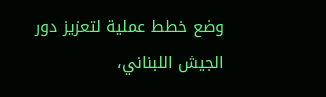وضع خطط عملية لتعزيز دور الجيش اللبناني،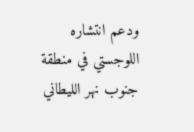ودعم انتشاره اللوجستي في منطقة جنوب نهر الليطاني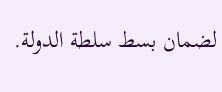لضمان بسط سلطة الدولة.